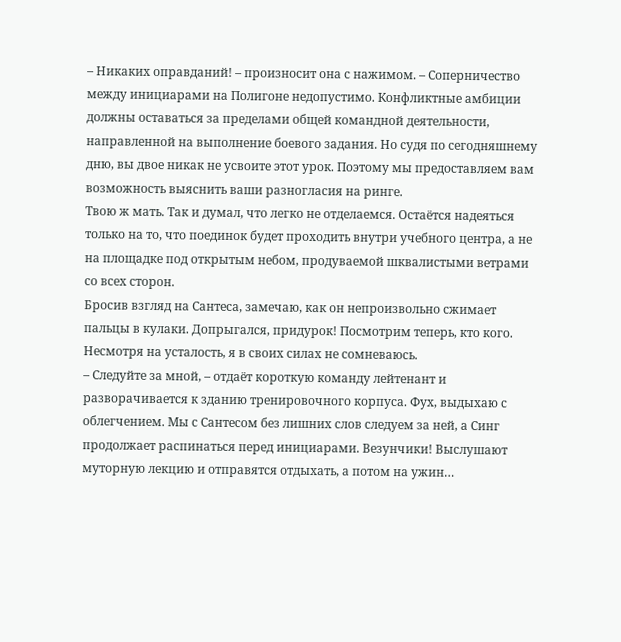– Никаких оправданий! – произносит она с нажимом. – Соперничество между инициарами на Полигоне недопустимо. Конфликтные амбиции должны оставаться за пределами общей командной деятельности, направленной на выполнение боевого задания. Но судя по сегодняшнему дню, вы двое никак не усвоите этот урок. Поэтому мы предоставляем вам возможность выяснить ваши разногласия на ринге.
Твою ж мать. Так и думал, что легко не отделаемся. Остаётся надеяться только на то, что поединок будет проходить внутри учебного центра, а не на площадке под открытым небом, продуваемой шквалистыми ветрами со всех сторон.
Бросив взгляд на Сантеса, замечаю, как он непроизвольно сжимает пальцы в кулаки. Допрыгался, придурок! Посмотрим теперь, кто кого. Несмотря на усталость, я в своих силах не сомневаюсь.
– Следуйте за мной, – отдаёт короткую команду лейтенант и разворачивается к зданию тренировочного корпуса. Фух, выдыхаю с облегчением. Мы с Сантесом без лишних слов следуем за ней, а Синг продолжает распинаться перед инициарами. Везунчики! Выслушают муторную лекцию и отправятся отдыхать, а потом на ужин…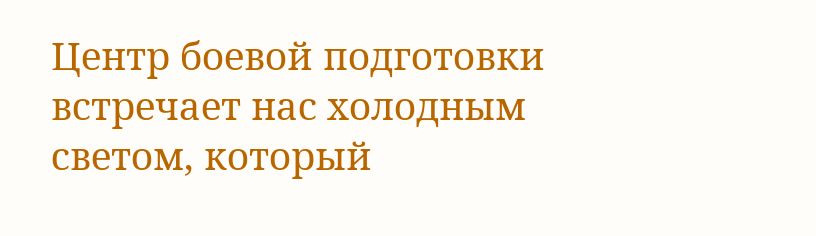Центр боевой подготовки встречает нас холодным светом, который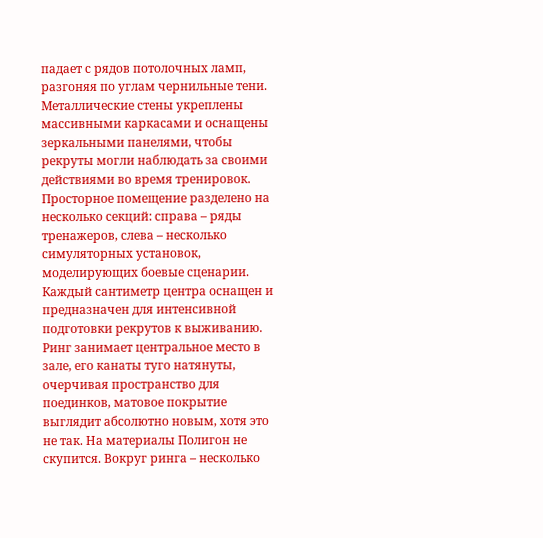падает с рядов потолочных ламп, разгоняя по углам чернильные тени. Металлические стены укреплены массивными каркасами и оснащены зеркальными панелями, чтобы рекруты могли наблюдать за своими действиями во время тренировок. Просторное помещение разделено на несколько секций: справа – ряды тренажеров, слева – несколько симуляторных установок, моделирующих боевые сценарии. Каждый сантиметр центра оснащен и предназначен для интенсивной подготовки рекрутов к выживанию.
Ринг занимает центральное место в зале, его канаты туго натянуты, очерчивая пространство для поединков, матовое покрытие выглядит абсолютно новым, хотя это не так. На материалы Полигон не скупится. Вокруг ринга – несколько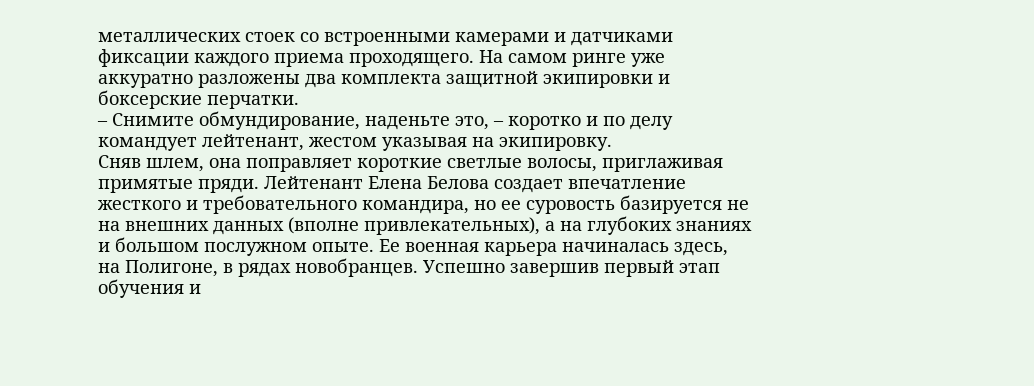металлических стоек со встроенными камерами и датчиками фиксации каждого приема проходящего. На самом ринге уже аккуратно разложены два комплекта защитной экипировки и боксерские перчатки.
– Снимите обмундирование, наденьте это, – коротко и по делу командует лейтенант, жестом указывая на экипировку.
Сняв шлем, она поправляет короткие светлые волосы, приглаживая примятые пряди. Лейтенант Елена Белова создает впечатление жесткого и требовательного командира, но ее суровость базируется не на внешних данных (вполне привлекательных), а на глубоких знаниях и большом послужном опыте. Ее военная карьера начиналась здесь, на Полигоне, в рядах новобранцев. Успешно завершив первый этап обучения и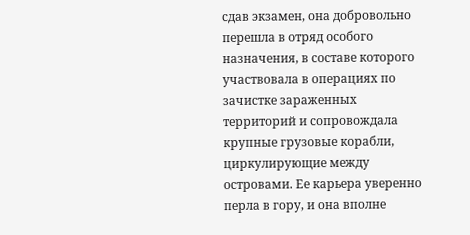сдав экзамен, она добровольно перешла в отряд особого назначения, в составе которого участвовала в операциях по зачистке зараженных территорий и сопровождала крупные грузовые корабли, циркулирующие между островами. Ее карьера уверенно перла в гору, и она вполне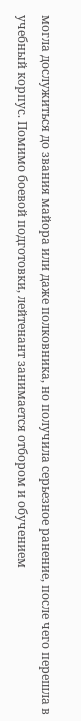могла дослужиться до звания майора или даже полковника, но получила серьезное ранение, после чего перешла в учебный корпус. Помимо боевой подготовки, лейтенант занимается отбором и обучением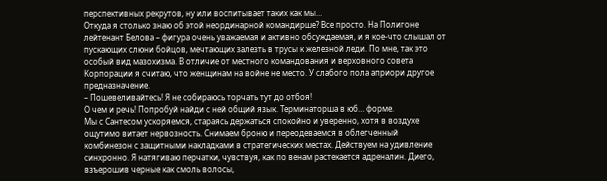перспективных рекрутов, ну или воспитывает таких как мы…
Откуда я столько знаю об этой неординарной командирше? Все просто. На Полигоне лейтенант Белова – фигура очень уважаемая и активно обсуждаемая, и я кое-что слышал от пускающих слюни бойцов, мечтающих залезть в трусы к железной леди. По мне, так это особый вид мазохизма. В отличие от местного командования и верховного совета Корпорации я считаю, что женщинам на войне не место. У слабого пола априори другое предназначение.
– Пошевеливайтесь! Я не собираюсь торчать тут до отбоя!
О чем и речь! Попробуй найди с ней общий язык. Терминаторша в юб… форме.
Мы с Сантесом ускоряемся, стараясь держаться спокойно и уверенно, хотя в воздухе ощутимо витает нервозность. Снимаем броню и переодеваемся в облегченный комбинезон с защитными накладками в стратегических местах. Действуем на удивление синхронно. Я натягиваю перчатки, чувствуя, как по венам растекается адреналин. Диего, взъерошив черные как смоль волосы,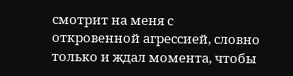смотрит на меня с откровенной агрессией, словно только и ждал момента, чтобы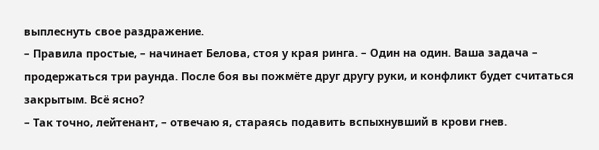выплеснуть свое раздражение.
– Правила простые, – начинает Белова, стоя у края ринга. – Один на один. Ваша задача – продержаться три раунда. После боя вы пожмёте друг другу руки, и конфликт будет считаться закрытым. Всё ясно?
– Так точно, лейтенант, – отвечаю я, стараясь подавить вспыхнувший в крови гнев.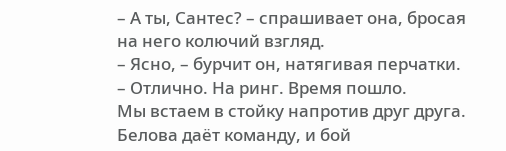– А ты, Сантес? – спрашивает она, бросая на него колючий взгляд.
– Ясно, – бурчит он, натягивая перчатки.
– Отлично. На ринг. Время пошло.
Мы встаем в стойку напротив друг друга. Белова даёт команду, и бой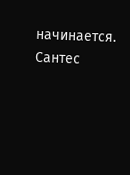начинается.
Сантес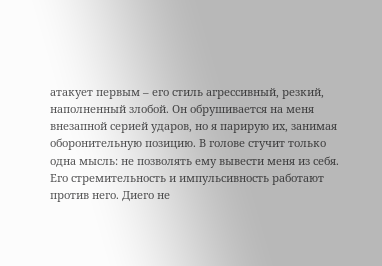атакует первым – его стиль агрессивный, резкий, наполненный злобой. Он обрушивается на меня внезапной серией ударов, но я парирую их, занимая оборонительную позицию. В голове стучит только одна мысль: не позволять ему вывести меня из себя. Его стремительность и импульсивность работают против него. Диего не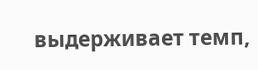выдерживает темп,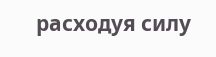расходуя силу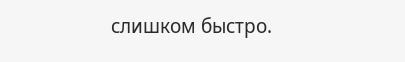слишком быстро.